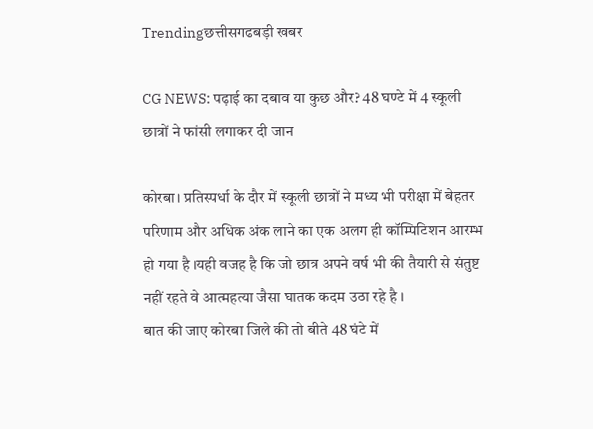Trendingछत्तीसगढबड़ी खबर

CG NEWS: पढ़ाई का दबाव या कुछ और? 48 घण्टे में 4 स्कूली छात्रों ने फांसी लगाकर दी जान

कोरबा। प्रतिस्पर्धा के दौर में स्कूली छात्रों ने मध्य भी परीक्षा में बेहतर परिणाम और अधिक अंक लाने का एक अलग ही कॉम्पिटिशन आरम्भ हो गया है ।यही वजह है कि जो छात्र अपने वर्ष भी की तैयारी से संतुष्ट नहीं रहते वे आत्महत्या जैसा घातक कदम उठा रहे है ।
बात की जाए कोरबा जिले की तो बीते 48 घंटे में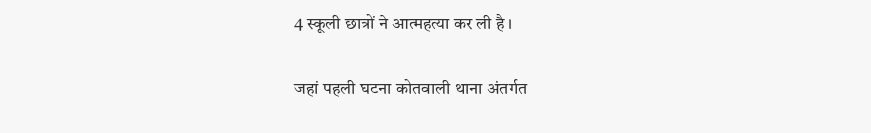4 स्कूली छात्रों ने आत्महत्या कर ली है ।

जहां पहली घटना कोतवाली थाना अंतर्गत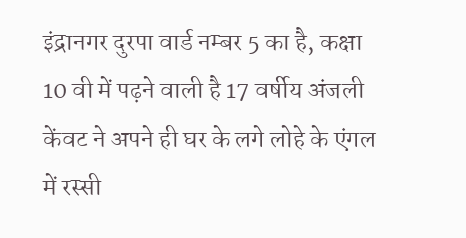इंद्रानगर दुरपा वार्ड नम्बर 5 का है, कक्षा 10 वी में पढ़ने वाली है 17 वर्षीय अंजली केंवट ने अपने ही घर के लगे लोहे के एंगल में रस्सी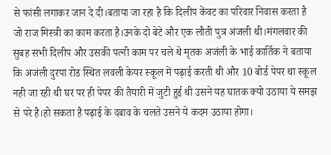से फांसी लगाकर जान दे दी।बताया जा रहा है कि दिलीप केंवट का परिवार निवास करता है जो राज मिस्त्री का काम करता है।उनके दो बेटे और एक लौती पुत्र अंजली थी।मंगलवार की सुबह सभी दिलीप और उसकी पत्नी काम पर चले थे मृतक अजंली के भाई कार्तिक ने बताया कि अजंली दुरपा रोड स्थित लवली केयर स्कूल में पढ़ाई करती थी और 10 बोर्ड पेपर था स्कूल नही जा रही थी घर पर ही पेपर की तैयारी में जुटी हुई थी उसने यह घातक क्यो उठाया ये समझ से परे है।हो सकता है पढ़ाई के दबाव के चलते उसने ये कदम उठाया होगा।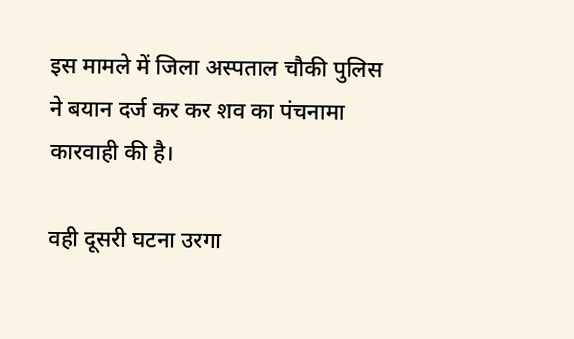इस मामले में जिला अस्पताल चौकी पुलिस ने बयान दर्ज कर कर शव का पंचनामा कारवाही की है।

वही दूसरी घटना उरगा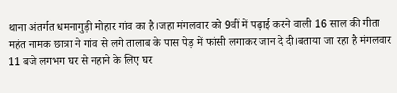थाना अंतर्गत धमनागुड़ी मोहार गांव का है।जहा मंगलवार को 9वीं में पढ़ाई करने वाली 16 साल की गीता महंत नामक छात्रा ने गांव से लगे तालाब के पास पेड़ में फांसी लगाकर जान दे दी।बताया जा रहा है मंगलवार 11 बजे लगभग घर से नहाने के लिए घर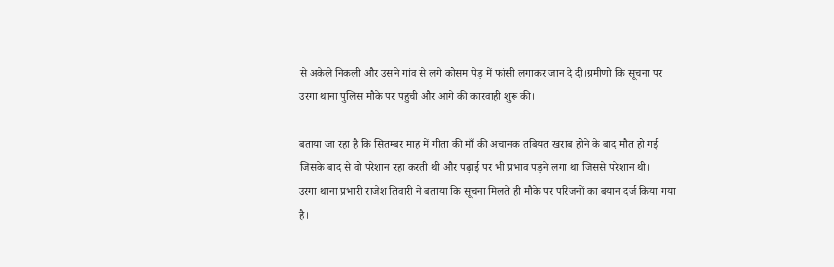से अकेले निकली और उसने गांव से लगे कोसम पेड़ में फांसी लगाकर जान दे दी।ग्रमीणो कि सूचना पर उरगा थाना पुलिस मौके पर पहुची और आगे की कारवाही शुरू की।

बताया जा रहा है कि सितम्बर माह में गीता की माँ की अचानक तबियत खराब होने के बाद मौत हो गई जिसके बाद से वो परेशान रहा करती थी और पढ़ाई पर भी प्रभाव पड़ने लगा था जिससे परेशान थी।
उरगा थाना प्रभारी राजेश तिवारी ने बताया कि सूचना मिलते ही मौके पर परिजनों का बयान दर्ज किया गया है।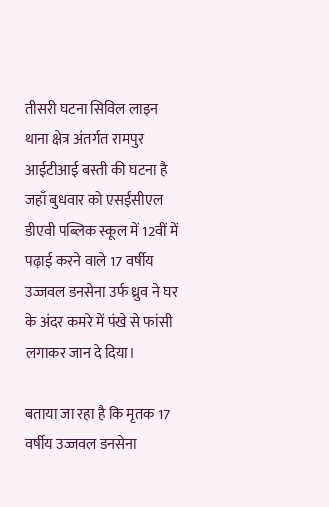तीसरी घटना सिविल लाइन थाना क्षेत्र अंतर्गत रामपुर आईटीआई बस्ती की घटना है जहाँ बुधवार को एसईसीएल डीएवी पब्लिक स्कूल में 12वीं में पढ़ाई करने वाले 17 वर्षीय उज्जवल डनसेना उर्फ ध्रुव ने घर के अंदर कमरे में पंखे से फांसी लगाकर जान दे दिया।

बताया जा रहा है कि मृतक 17 वर्षीय उज्जवल डनसेना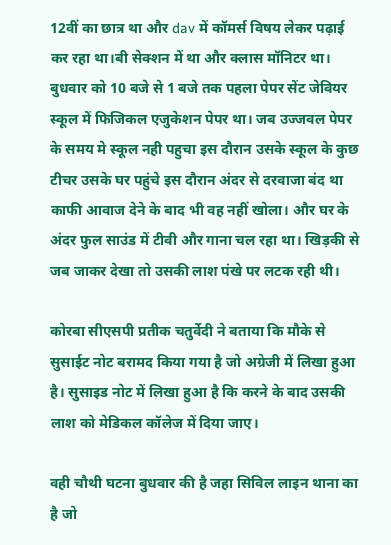12वीं का छात्र था और dav में कॉमर्स विषय लेकर पढ़ाई कर रहा था।बी सेक्शन में था और क्लास मॉनिटर था। बुधवार को 10 बजे से 1 बजे तक पहला पेपर सेंट जेवियर स्कूल में फिजिकल एजुकेशन पेपर था। जब उज्जवल पेपर के समय मे स्कूल नही पहुचा इस दौरान उसके स्कूल के कुछ टीचर उसके घर पहुंचे इस दौरान अंदर से दरवाजा बंद था काफी आवाज देने के बाद भी वह नहीं खोला। और घर के अंदर फुल साउंड में टीवी और गाना चल रहा था। खिड़की से जब जाकर देखा तो उसकी लाश पंखे पर लटक रही थी।

कोरबा सीएसपी प्रतीक चतुर्वेदी ने बताया कि मौके से सुसाईट नोट बरामद किया गया है जो अग्रेजी में लिखा हुआ है। सुसाइड नोट में लिखा हुआ है कि करने के बाद उसकी लाश को मेडिकल कॉलेज में दिया जाए।

वही चौथी घटना बुधवार की है जहा सिविल लाइन थाना का है जो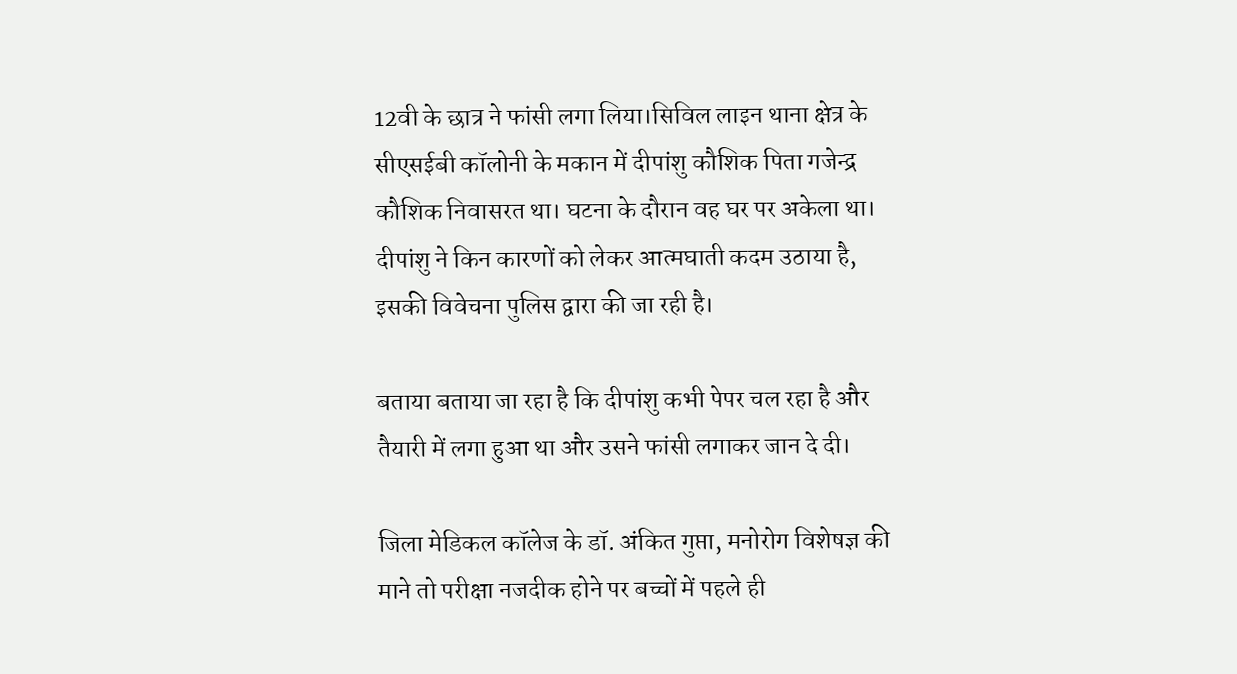12वी के छात्र ने फांसी लगा लिया।सिविल लाइन थाना क्षेत्र के सीएसईबी कॉलोनी के मकान में दीपांशु कौशिक पिता गजेन्द्र कौशिक निवासरत था। घटना के दौरान वह घर पर अकेला था। दीपांशु ने किन कारणों को लेकर आत्मघाती कदम उठाया है, इसकी विवेचना पुलिस द्वारा की जा रही है।

बताया बताया जा रहा है कि दीपांशु कभी पेपर चल रहा है और तैयारी में लगा हुआ था और उसने फांसी लगाकर जान दे दी।

जिला मेडिकल कॉलेज के डॉ. अंकित गुप्ता, मनोरोग विशेषज्ञ की माने तो परीक्षा नजदीक होने पर बच्चों में पहले ही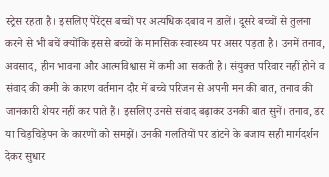स्ट्रेस रहता है। इसलिए पेरेंट्स बच्चों पर अत्यधिक दबाव न डालें। दूसरे बच्चों से तुलना करने से भी बचें क्योंकि इससे बच्चों के मानसिक स्वास्थ्य पर असर पड़ता है। उनमें तनाव, अवसाद, हीन भावना और आत्मविश्वास में कमी आ सकती है। संयुक्त परिवार नहीं होने व संवाद की कमी के कारण वर्तमान दौर में बच्चे परिजन से अपनी मन की बात, तनाव की जानकारी शेयर नहीं कर पाते हैं। इसलिए उनसे संवाद बढ़ाकर उनकी बात सुनें। तनाव, डर या चिड़चिड़ेपन के कारणों को समझें। उनकी गलतियों पर डांटने के बजाय सही मार्गदर्शन देकर सुधार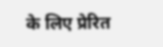के लिए प्रेरित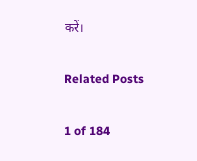करें।

Related Posts

1 of 184